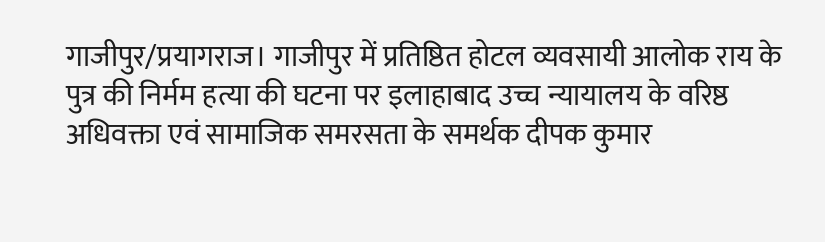गाजीपुर/प्रयागराज। गाजीपुर में प्रतिष्ठित होटल व्यवसायी आलोक राय के पुत्र की निर्मम हत्या की घटना पर इलाहाबाद उच्च न्यायालय के वरिष्ठ अधिवक्ता एवं सामाजिक समरसता के समर्थक दीपक कुमार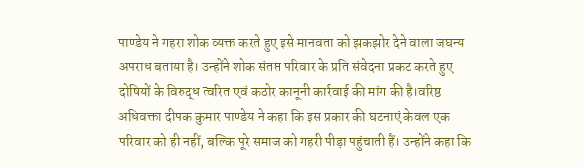पाण्डेय ने गहरा शोक व्यक्त करते हुए इसे मानवता को झकझोर देने वाला जघन्य अपराध बताया है। उन्होंने शोक संतप्त परिवार के प्रति संवेदना प्रकट करते हुए दोषियों के विरुद्ध त्वरित एवं कठोर कानूनी कार्रवाई की मांग की है।वरिष्ठ अधिवक्ता दीपक कुमार पाण्डेय ने कहा कि इस प्रकार की घटनाएं केवल एक परिवार को ही नहीं, बल्कि पूरे समाज को गहरी पीड़ा पहुंचाती हैं। उन्होंने कहा कि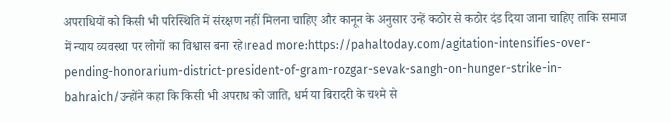अपराधियों को किसी भी परिस्थिति में संरक्षण नहीं मिलना चाहिए और कानून के अनुसार उन्हें कठोर से कठोर दंड दिया जाना चाहिए ताकि समाज में न्याय व्यवस्था पर लोगों का विश्वास बना रहे।read more:https://pahaltoday.com/agitation-intensifies-over-pending-honorarium-district-president-of-gram-rozgar-sevak-sangh-on-hunger-strike-in-bahraich/उन्होंने कहा कि किसी भी अपराध को जाति, धर्म या बिरादरी के चश्मे से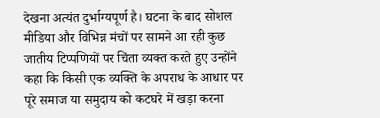देखना अत्यंत दुर्भाग्यपूर्ण है। घटना के बाद सोशल मीडिया और विभिन्न मंचों पर सामने आ रही कुछ जातीय टिप्पणियों पर चिंता व्यक्त करते हुए उन्होंने कहा कि किसी एक व्यक्ति के अपराध के आधार पर पूरे समाज या समुदाय को कटघरे में खड़ा करना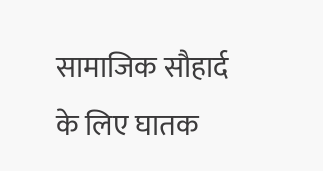सामाजिक सौहार्द के लिए घातक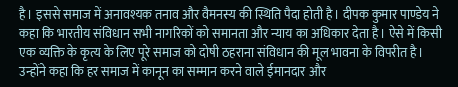है। इससे समाज में अनावश्यक तनाव और वैमनस्य की स्थिति पैदा होती है। दीपक कुमार पाण्डेय ने कहा कि भारतीय संविधान सभी नागरिकों को समानता और न्याय का अधिकार देता है। ऐसे में किसी एक व्यक्ति के कृत्य के लिए पूरे समाज को दोषी ठहराना संविधान की मूल भावना के विपरीत है। उन्होंने कहा कि हर समाज में कानून का सम्मान करने वाले ईमानदार और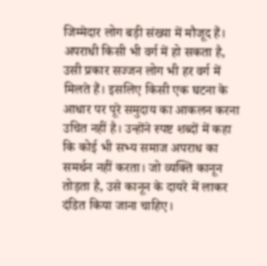जिम्मेदार लोग बड़ी संख्या में मौजूद हैं। अपराधी किसी भी वर्ग में हो सकता है, उसी प्रकार सज्जन लोग भी हर वर्ग में मिलते हैं। इसलिए किसी एक घटना के आधार पर पूरे समुदाय का आकलन करना उचित नहीं है। उन्होंने स्पष्ट शब्दों में कहा कि कोई भी सभ्य समाज अपराध का समर्थन नहीं करता। जो व्यक्ति कानून तोड़ता है, उसे कानून के दायरे में लाकर दंडित किया जाना चाहिए।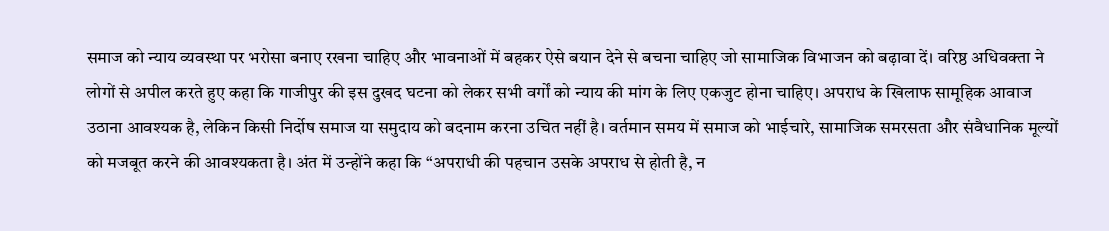समाज को न्याय व्यवस्था पर भरोसा बनाए रखना चाहिए और भावनाओं में बहकर ऐसे बयान देने से बचना चाहिए जो सामाजिक विभाजन को बढ़ावा दें। वरिष्ठ अधिवक्ता ने लोगों से अपील करते हुए कहा कि गाजीपुर की इस दुखद घटना को लेकर सभी वर्गों को न्याय की मांग के लिए एकजुट होना चाहिए। अपराध के खिलाफ सामूहिक आवाज उठाना आवश्यक है, लेकिन किसी निर्दोष समाज या समुदाय को बदनाम करना उचित नहीं है। वर्तमान समय में समाज को भाईचारे, सामाजिक समरसता और संवैधानिक मूल्यों को मजबूत करने की आवश्यकता है। अंत में उन्होंने कहा कि “अपराधी की पहचान उसके अपराध से होती है, न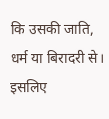कि उसकी जाति, धर्म या बिरादरी से। इसलिए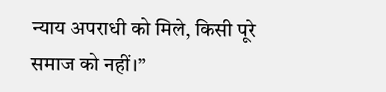न्याय अपराधी को मिले, किसी पूरे समाज को नहीं।”